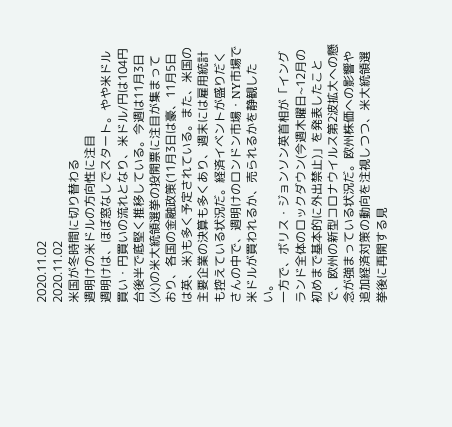2020.11.02
2020.11.02
米国が冬時間に切り替わる
週明けの米ドルの方向性に注目
週明けは、ほぼ窓なしでスタート。やや米ドル買い・円買いの流れとなり、米ドル/円は104円台後半で底堅く推移している。今週は11月3日(火)の米大統領選挙の投開票に注目が集まっており、各国の金融政策(11月3日は豪、11月5日は英、米)も多く予定されている。また、米国の主要企業の決算も多くあり、週末には雇用統計も控えている状況だ。経済イベントが盛りだくさんの中で、週明けのロンドン市場・NY市場で米ドルが買われるか、売られるかを静観したい。
一方で、ボリス・ジョンソン英首相が「イングランド全体のロックダウン(今週木曜日~12月の初めまで基本的に外出禁止)」を発表したことで、欧州の新型コロナウイルス第2波拡大への懸念が強まっている状況だ。欧州株価への影響や追加経済対策の動向を注視しつつ、米大統領選挙後に再開する見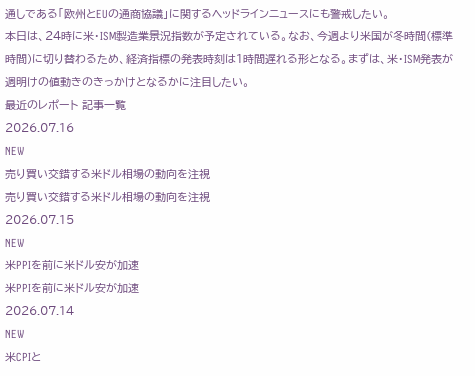通しである「欧州とEUの通商協議」に関するヘッドラインニュースにも警戒したい。
本日は、24時に米・ISM製造業景況指数が予定されている。なお、今週より米国が冬時間(標準時間)に切り替わるため、経済指標の発表時刻は1時間遅れる形となる。まずは、米・ISM発表が週明けの値動きのきっかけとなるかに注目したい。
最近のレポート 記事一覧
2026.07.16
NEW
売り買い交錯する米ドル相場の動向を注視
売り買い交錯する米ドル相場の動向を注視
2026.07.15
NEW
米PPIを前に米ドル安が加速
米PPIを前に米ドル安が加速
2026.07.14
NEW
米CPIと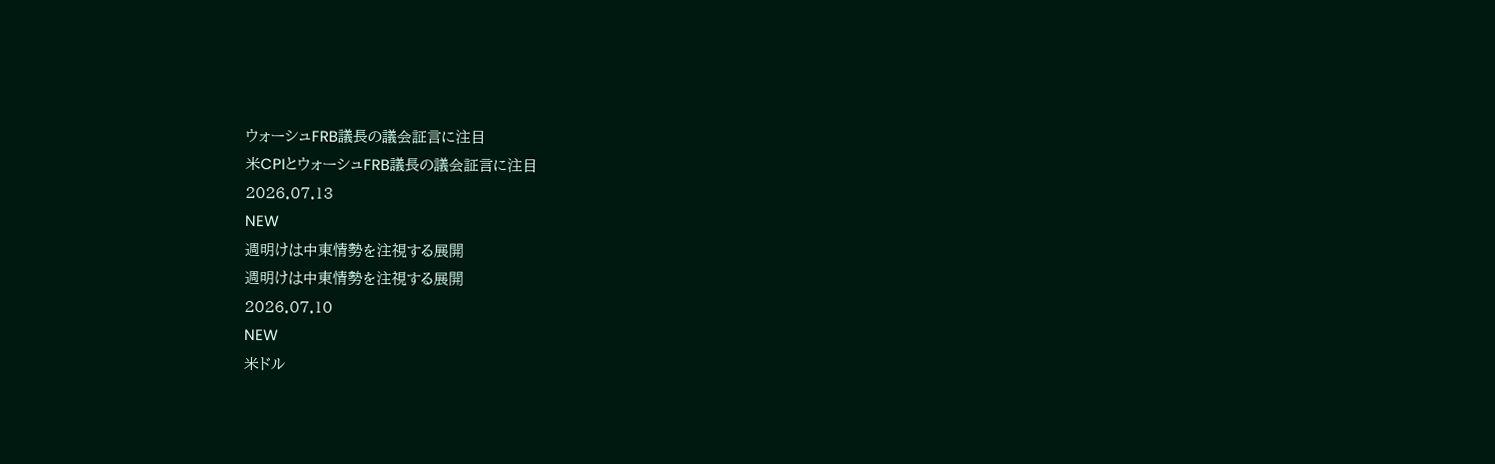ウォーシュFRB議長の議会証言に注目
米CPIとウォーシュFRB議長の議会証言に注目
2026.07.13
NEW
週明けは中東情勢を注視する展開
週明けは中東情勢を注視する展開
2026.07.10
NEW
米ドル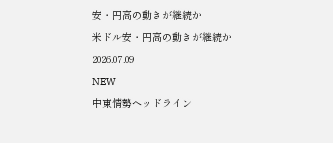安・円高の動きが継続か
米ドル安・円高の動きが継続か
2026.07.09
NEW
中東情勢ヘッドライン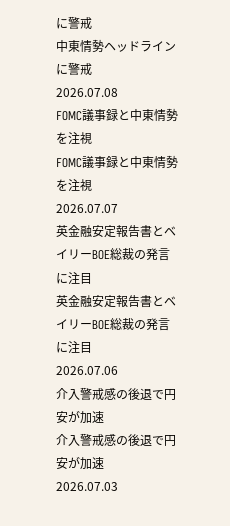に警戒
中東情勢ヘッドラインに警戒
2026.07.08
FOMC議事録と中東情勢を注視
FOMC議事録と中東情勢を注視
2026.07.07
英金融安定報告書とベイリーBOE総裁の発言に注目
英金融安定報告書とベイリーBOE総裁の発言に注目
2026.07.06
介入警戒感の後退で円安が加速
介入警戒感の後退で円安が加速
2026.07.03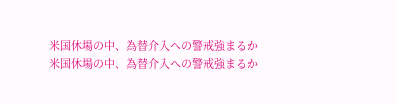米国休場の中、為替介入への警戒強まるか
米国休場の中、為替介入への警戒強まるか